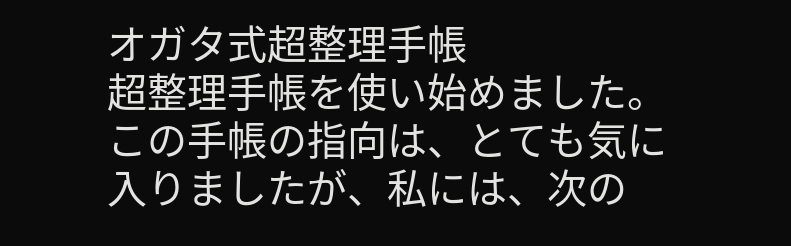オガタ式超整理手帳
超整理手帳を使い始めました。この手帳の指向は、とても気に入りましたが、私には、次の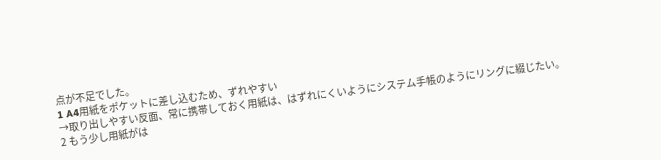点が不足でした。
1 A4用紙をポケットに差し込むため、ずれやすい
→取り出しやすい反面、常に携帯しておく用紙は、はずれにくいようにシステム手帳のようにリングに綴じたい。
2 もう少し用紙がは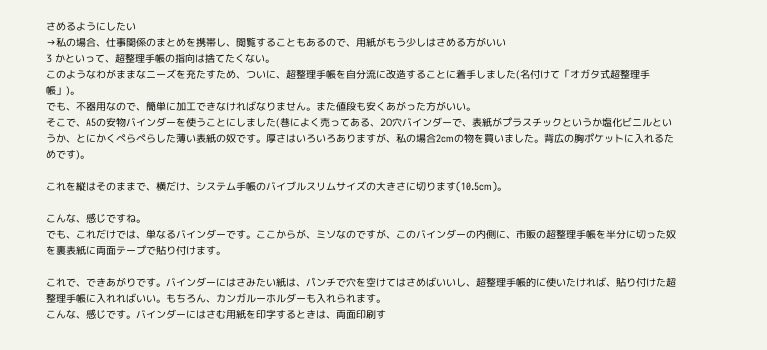さめるようにしたい
→私の場合、仕事関係のまとめを携帯し、閲覧することもあるので、用紙がもう少しはさめる方がいい
3 かといって、超整理手帳の指向は捨てたくない。
このようなわがままなニーズを充たすため、ついに、超整理手帳を自分流に改造することに着手しました(名付けて「オガタ式超整理手帳」)。
でも、不器用なので、簡単に加工できなければなりません。また値段も安くあがった方がいい。
そこで、A5の安物バインダーを使うことにしました(巷によく売ってある、20穴バインダーで、表紙がプラスチックというか塩化ビニルというか、とにかくぺらぺらした薄い表紙の奴です。厚さはいろいろありますが、私の場合2cmの物を買いました。背広の胸ポケットに入れるためです)。

これを縦はそのままで、横だけ、システム手帳のバイブルスリムサイズの大きさに切ります(10.5cm)。

こんな、感じですね。
でも、これだけでは、単なるバインダーです。ここからが、ミソなのですが、このバインダーの内側に、市販の超整理手帳を半分に切った奴を裏表紙に両面テープで貼り付けます。

これで、できあがりです。バインダーにはさみたい紙は、パンチで穴を空けてはさめばいいし、超整理手帳的に使いたければ、貼り付けた超整理手帳に入れればいい。もちろん、カンガルーホルダーも入れられます。
こんな、感じです。バインダーにはさむ用紙を印字するときは、両面印刷す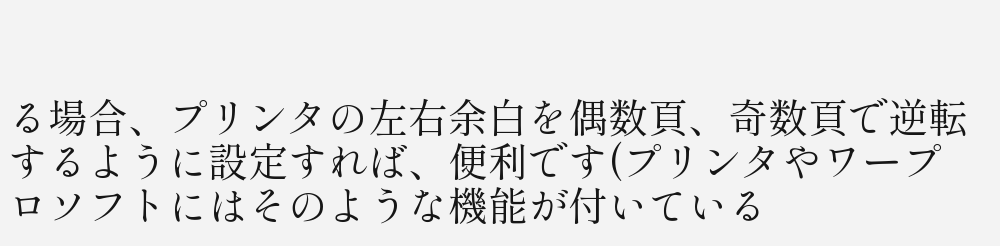る場合、プリンタの左右余白を偶数頁、奇数頁で逆転するように設定すれば、便利です(プリンタやワープロソフトにはそのような機能が付いている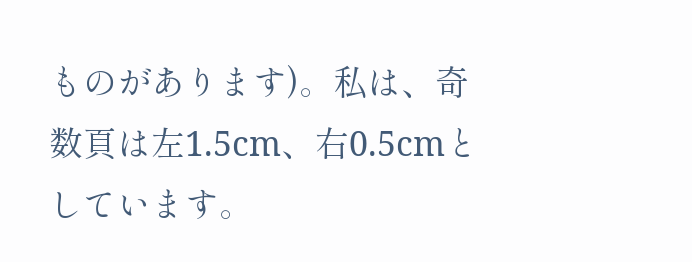ものがあります)。私は、奇数頁は左1.5cm、右0.5cmとしています。